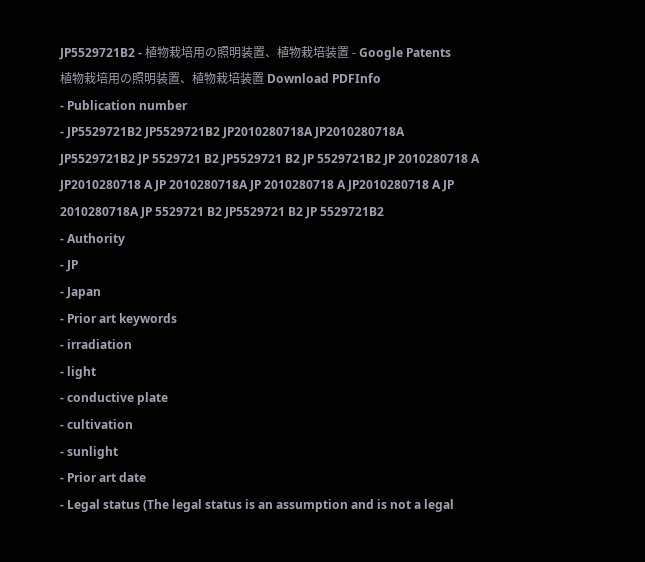JP5529721B2 - 植物栽培用の照明装置、植物栽培装置 - Google Patents
植物栽培用の照明装置、植物栽培装置 Download PDFInfo
- Publication number
- JP5529721B2 JP5529721B2 JP2010280718A JP2010280718A JP5529721B2 JP 5529721 B2 JP5529721 B2 JP 5529721B2 JP 2010280718 A JP2010280718 A JP 2010280718A JP 2010280718 A JP2010280718 A JP 2010280718A JP 5529721 B2 JP5529721 B2 JP 5529721B2
- Authority
- JP
- Japan
- Prior art keywords
- irradiation
- light
- conductive plate
- cultivation
- sunlight
- Prior art date
- Legal status (The legal status is an assumption and is not a legal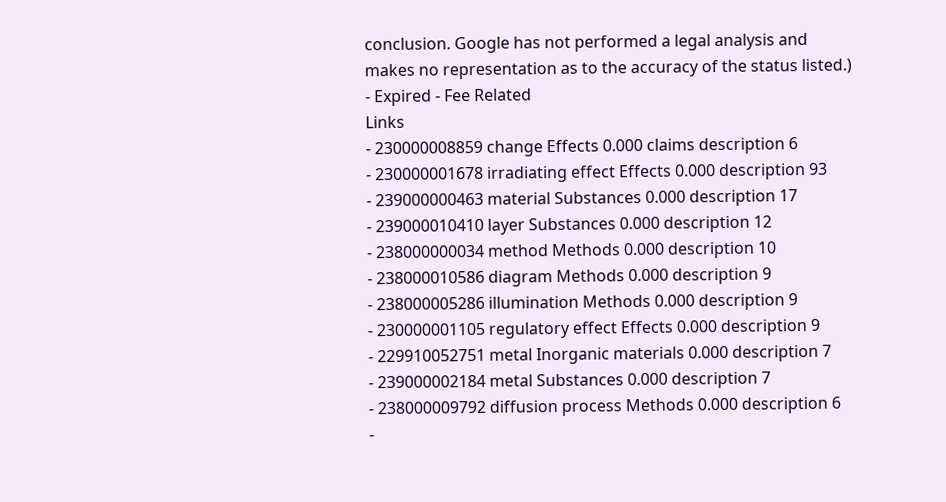conclusion. Google has not performed a legal analysis and makes no representation as to the accuracy of the status listed.)
- Expired - Fee Related
Links
- 230000008859 change Effects 0.000 claims description 6
- 230000001678 irradiating effect Effects 0.000 description 93
- 239000000463 material Substances 0.000 description 17
- 239000010410 layer Substances 0.000 description 12
- 238000000034 method Methods 0.000 description 10
- 238000010586 diagram Methods 0.000 description 9
- 238000005286 illumination Methods 0.000 description 9
- 230000001105 regulatory effect Effects 0.000 description 9
- 229910052751 metal Inorganic materials 0.000 description 7
- 239000002184 metal Substances 0.000 description 7
- 238000009792 diffusion process Methods 0.000 description 6
-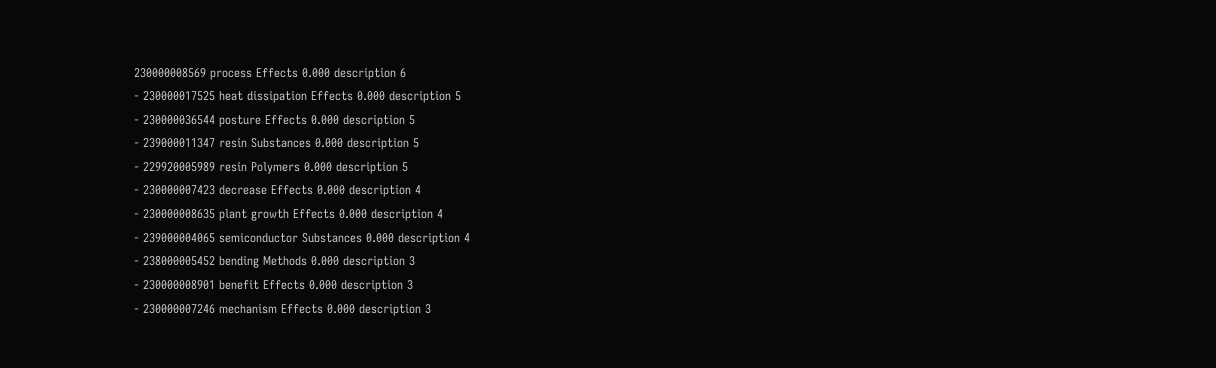230000008569 process Effects 0.000 description 6
- 230000017525 heat dissipation Effects 0.000 description 5
- 230000036544 posture Effects 0.000 description 5
- 239000011347 resin Substances 0.000 description 5
- 229920005989 resin Polymers 0.000 description 5
- 230000007423 decrease Effects 0.000 description 4
- 230000008635 plant growth Effects 0.000 description 4
- 239000004065 semiconductor Substances 0.000 description 4
- 238000005452 bending Methods 0.000 description 3
- 230000008901 benefit Effects 0.000 description 3
- 230000007246 mechanism Effects 0.000 description 3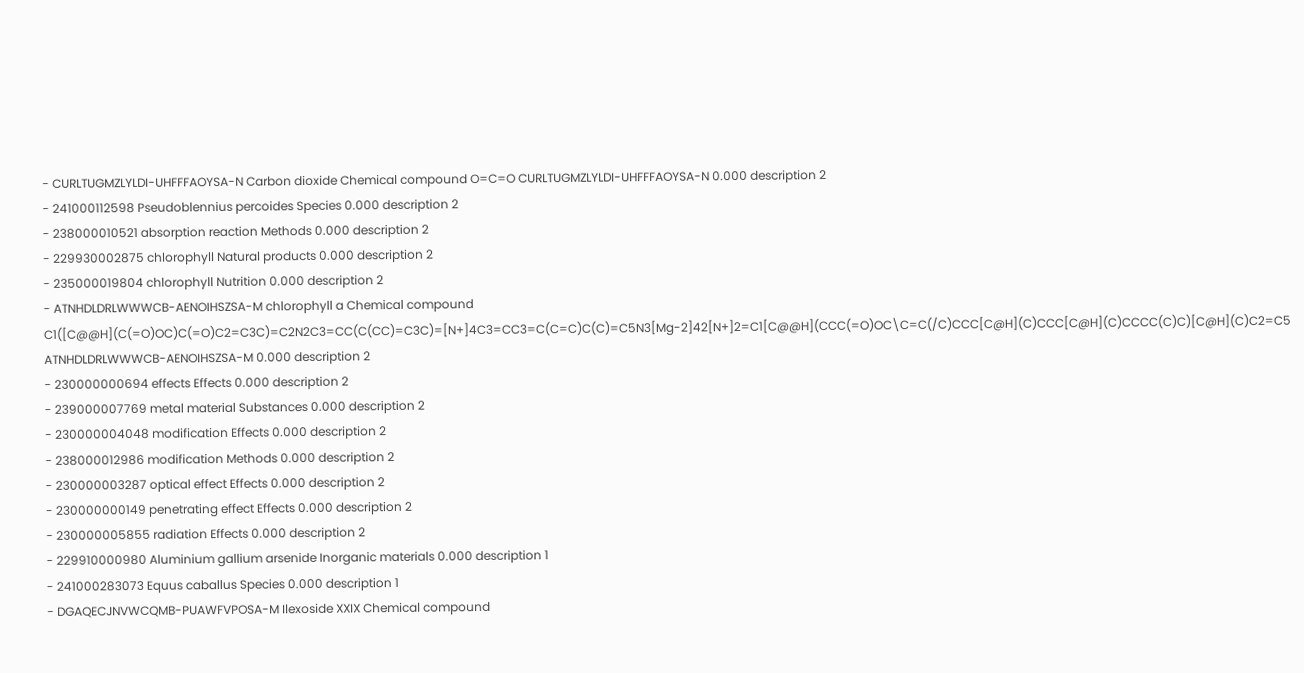- CURLTUGMZLYLDI-UHFFFAOYSA-N Carbon dioxide Chemical compound O=C=O CURLTUGMZLYLDI-UHFFFAOYSA-N 0.000 description 2
- 241000112598 Pseudoblennius percoides Species 0.000 description 2
- 238000010521 absorption reaction Methods 0.000 description 2
- 229930002875 chlorophyll Natural products 0.000 description 2
- 235000019804 chlorophyll Nutrition 0.000 description 2
- ATNHDLDRLWWWCB-AENOIHSZSA-M chlorophyll a Chemical compound C1([C@@H](C(=O)OC)C(=O)C2=C3C)=C2N2C3=CC(C(CC)=C3C)=[N+]4C3=CC3=C(C=C)C(C)=C5N3[Mg-2]42[N+]2=C1[C@@H](CCC(=O)OC\C=C(/C)CCC[C@H](C)CCC[C@H](C)CCCC(C)C)[C@H](C)C2=C5 ATNHDLDRLWWWCB-AENOIHSZSA-M 0.000 description 2
- 230000000694 effects Effects 0.000 description 2
- 239000007769 metal material Substances 0.000 description 2
- 230000004048 modification Effects 0.000 description 2
- 238000012986 modification Methods 0.000 description 2
- 230000003287 optical effect Effects 0.000 description 2
- 230000000149 penetrating effect Effects 0.000 description 2
- 230000005855 radiation Effects 0.000 description 2
- 229910000980 Aluminium gallium arsenide Inorganic materials 0.000 description 1
- 241000283073 Equus caballus Species 0.000 description 1
- DGAQECJNVWCQMB-PUAWFVPOSA-M Ilexoside XXIX Chemical compound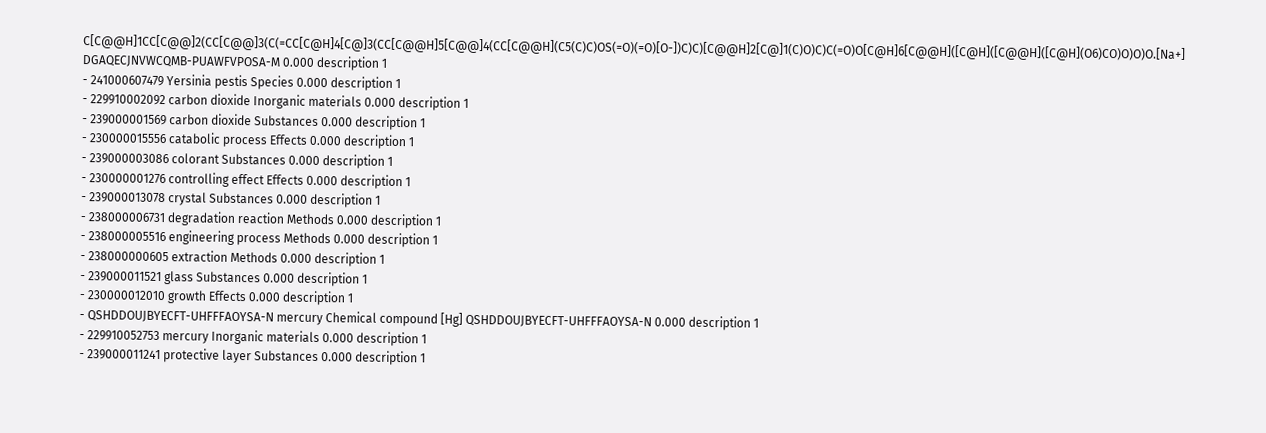C[C@@H]1CC[C@@]2(CC[C@@]3(C(=CC[C@H]4[C@]3(CC[C@@H]5[C@@]4(CC[C@@H](C5(C)C)OS(=O)(=O)[O-])C)C)[C@@H]2[C@]1(C)O)C)C(=O)O[C@H]6[C@@H]([C@H]([C@@H]([C@H](O6)CO)O)O)O.[Na+] DGAQECJNVWCQMB-PUAWFVPOSA-M 0.000 description 1
- 241000607479 Yersinia pestis Species 0.000 description 1
- 229910002092 carbon dioxide Inorganic materials 0.000 description 1
- 239000001569 carbon dioxide Substances 0.000 description 1
- 230000015556 catabolic process Effects 0.000 description 1
- 239000003086 colorant Substances 0.000 description 1
- 230000001276 controlling effect Effects 0.000 description 1
- 239000013078 crystal Substances 0.000 description 1
- 238000006731 degradation reaction Methods 0.000 description 1
- 238000005516 engineering process Methods 0.000 description 1
- 238000000605 extraction Methods 0.000 description 1
- 239000011521 glass Substances 0.000 description 1
- 230000012010 growth Effects 0.000 description 1
- QSHDDOUJBYECFT-UHFFFAOYSA-N mercury Chemical compound [Hg] QSHDDOUJBYECFT-UHFFFAOYSA-N 0.000 description 1
- 229910052753 mercury Inorganic materials 0.000 description 1
- 239000011241 protective layer Substances 0.000 description 1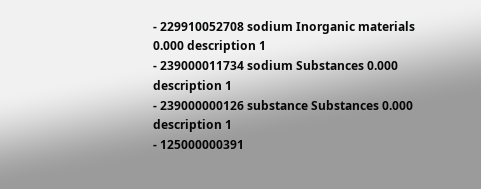- 229910052708 sodium Inorganic materials 0.000 description 1
- 239000011734 sodium Substances 0.000 description 1
- 239000000126 substance Substances 0.000 description 1
- 125000000391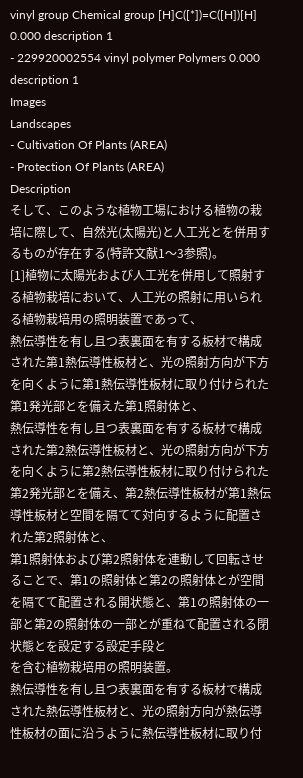vinyl group Chemical group [H]C([*])=C([H])[H] 0.000 description 1
- 229920002554 vinyl polymer Polymers 0.000 description 1
Images
Landscapes
- Cultivation Of Plants (AREA)
- Protection Of Plants (AREA)
Description
そして、このような植物工場における植物の栽培に際して、自然光(太陽光)と人工光とを併用するものが存在する(特許文献1〜3参照)。
[1]植物に太陽光および人工光を併用して照射する植物栽培において、人工光の照射に用いられる植物栽培用の照明装置であって、
熱伝導性を有し且つ表裏面を有する板材で構成された第1熱伝導性板材と、光の照射方向が下方を向くように第1熱伝導性板材に取り付けられた第1発光部とを備えた第1照射体と、
熱伝導性を有し且つ表裏面を有する板材で構成された第2熱伝導性板材と、光の照射方向が下方を向くように第2熱伝導性板材に取り付けられた第2発光部とを備え、第2熱伝導性板材が第1熱伝導性板材と空間を隔てて対向するように配置された第2照射体と、
第1照射体および第2照射体を連動して回転させることで、第1の照射体と第2の照射体とが空間を隔てて配置される開状態と、第1の照射体の一部と第2の照射体の一部とが重ねて配置される閉状態とを設定する設定手段と
を含む植物栽培用の照明装置。
熱伝導性を有し且つ表裏面を有する板材で構成された熱伝導性板材と、光の照射方向が熱伝導性板材の面に沿うように熱伝導性板材に取り付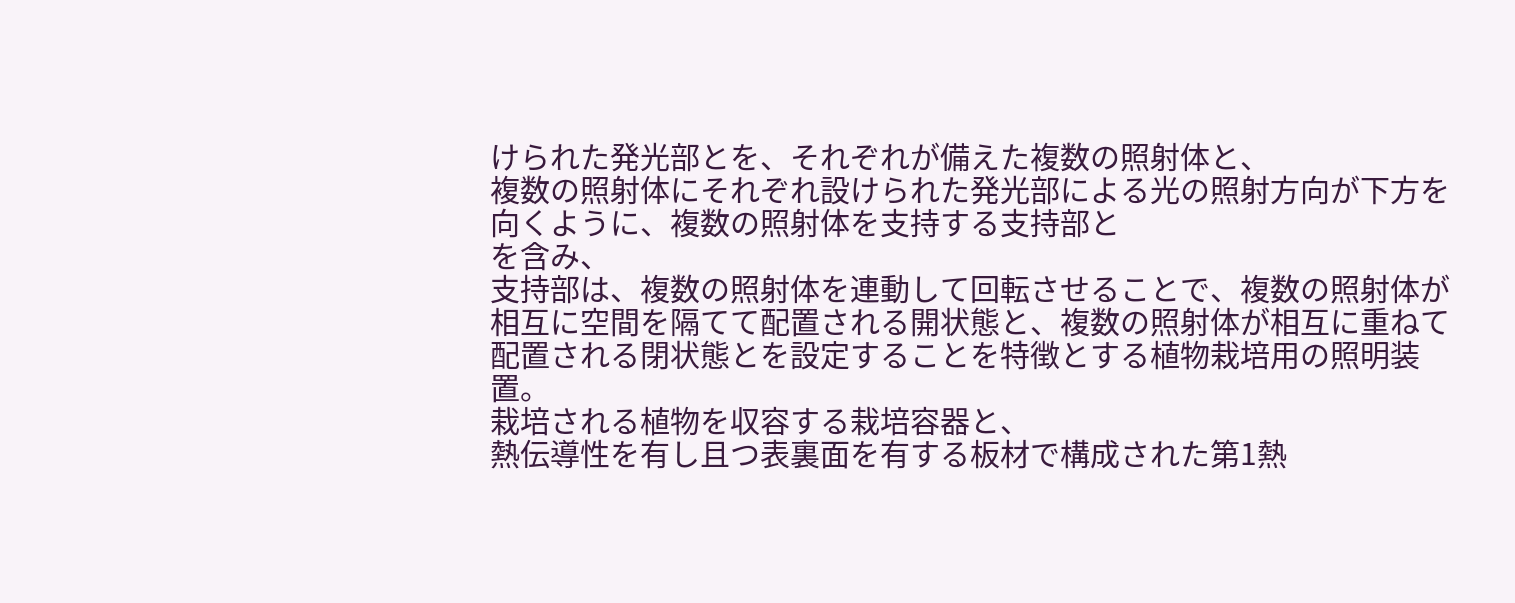けられた発光部とを、それぞれが備えた複数の照射体と、
複数の照射体にそれぞれ設けられた発光部による光の照射方向が下方を向くように、複数の照射体を支持する支持部と
を含み、
支持部は、複数の照射体を連動して回転させることで、複数の照射体が相互に空間を隔てて配置される開状態と、複数の照射体が相互に重ねて配置される閉状態とを設定することを特徴とする植物栽培用の照明装置。
栽培される植物を収容する栽培容器と、
熱伝導性を有し且つ表裏面を有する板材で構成された第1熱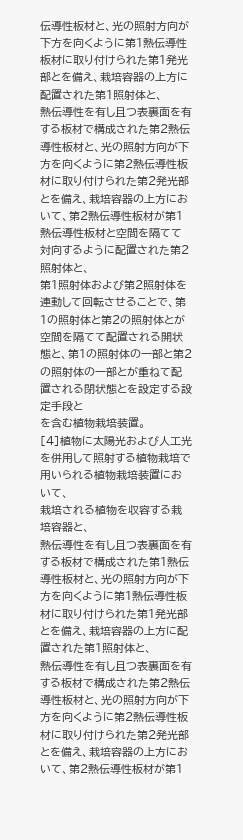伝導性板材と、光の照射方向が下方を向くように第1熱伝導性板材に取り付けられた第1発光部とを備え、栽培容器の上方に配置された第1照射体と、
熱伝導性を有し且つ表裏面を有する板材で構成された第2熱伝導性板材と、光の照射方向が下方を向くように第2熱伝導性板材に取り付けられた第2発光部とを備え、栽培容器の上方において、第2熱伝導性板材が第1熱伝導性板材と空間を隔てて対向するように配置された第2照射体と、
第1照射体および第2照射体を連動して回転させることで、第1の照射体と第2の照射体とが空間を隔てて配置される開状態と、第1の照射体の一部と第2の照射体の一部とが重ねて配置される閉状態とを設定する設定手段と
を含む植物栽培装置。
[4]植物に太陽光および人工光を併用して照射する植物栽培で用いられる植物栽培装置において、
栽培される植物を収容する栽培容器と、
熱伝導性を有し且つ表裏面を有する板材で構成された第1熱伝導性板材と、光の照射方向が下方を向くように第1熱伝導性板材に取り付けられた第1発光部とを備え、栽培容器の上方に配置された第1照射体と、
熱伝導性を有し且つ表裏面を有する板材で構成された第2熱伝導性板材と、光の照射方向が下方を向くように第2熱伝導性板材に取り付けられた第2発光部とを備え、栽培容器の上方において、第2熱伝導性板材が第1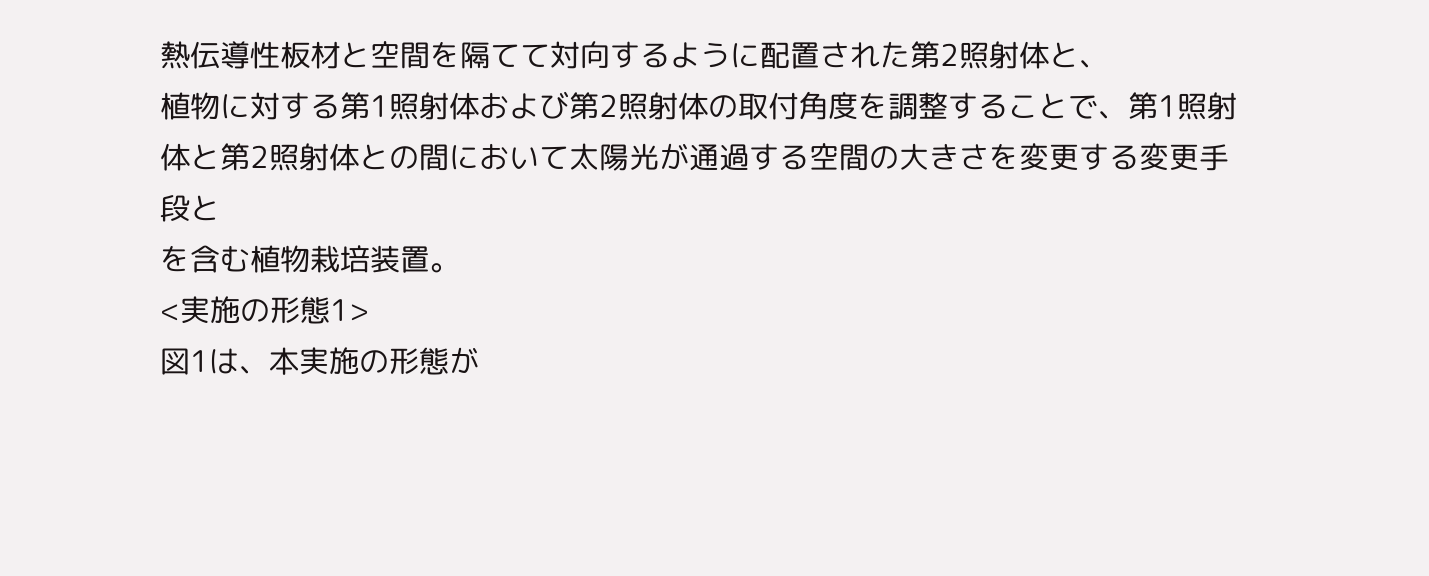熱伝導性板材と空間を隔てて対向するように配置された第2照射体と、
植物に対する第1照射体および第2照射体の取付角度を調整することで、第1照射体と第2照射体との間において太陽光が通過する空間の大きさを変更する変更手段と
を含む植物栽培装置。
<実施の形態1>
図1は、本実施の形態が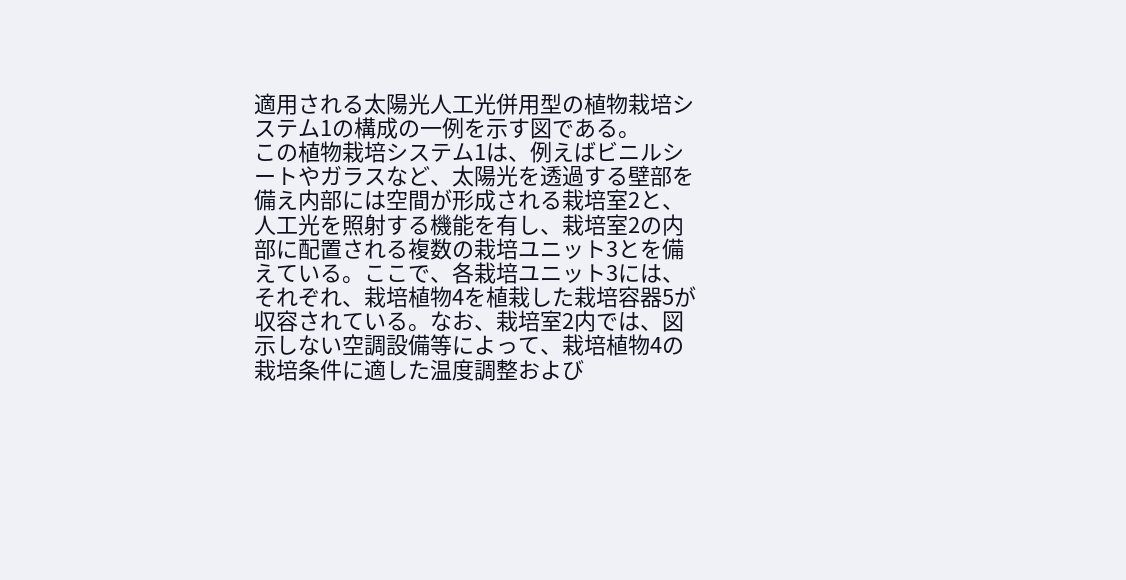適用される太陽光人工光併用型の植物栽培システム1の構成の一例を示す図である。
この植物栽培システム1は、例えばビニルシートやガラスなど、太陽光を透過する壁部を備え内部には空間が形成される栽培室2と、人工光を照射する機能を有し、栽培室2の内部に配置される複数の栽培ユニット3とを備えている。ここで、各栽培ユニット3には、それぞれ、栽培植物4を植栽した栽培容器5が収容されている。なお、栽培室2内では、図示しない空調設備等によって、栽培植物4の栽培条件に適した温度調整および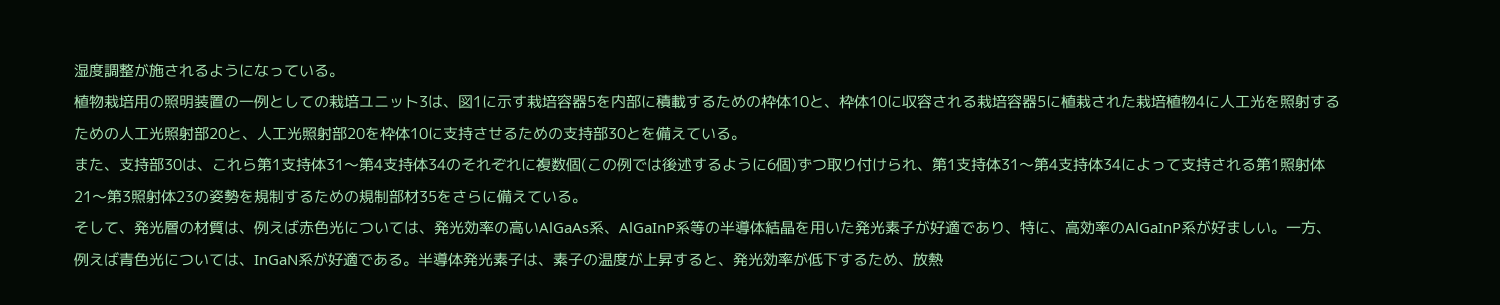湿度調整が施されるようになっている。
植物栽培用の照明装置の一例としての栽培ユニット3は、図1に示す栽培容器5を内部に積載するための枠体10と、枠体10に収容される栽培容器5に植栽された栽培植物4に人工光を照射するための人工光照射部20と、人工光照射部20を枠体10に支持させるための支持部30とを備えている。
また、支持部30は、これら第1支持体31〜第4支持体34のそれぞれに複数個(この例では後述するように6個)ずつ取り付けられ、第1支持体31〜第4支持体34によって支持される第1照射体21〜第3照射体23の姿勢を規制するための規制部材35をさらに備えている。
そして、発光層の材質は、例えば赤色光については、発光効率の高いAlGaAs系、AlGaInP系等の半導体結晶を用いた発光素子が好適であり、特に、高効率のAlGaInP系が好ましい。一方、例えば青色光については、InGaN系が好適である。半導体発光素子は、素子の温度が上昇すると、発光効率が低下するため、放熱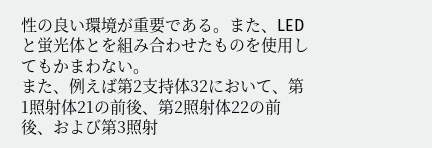性の良い環境が重要である。また、LEDと蛍光体とを組み合わせたものを使用してもかまわない。
また、例えば第2支持体32において、第1照射体21の前後、第2照射体22の前後、および第3照射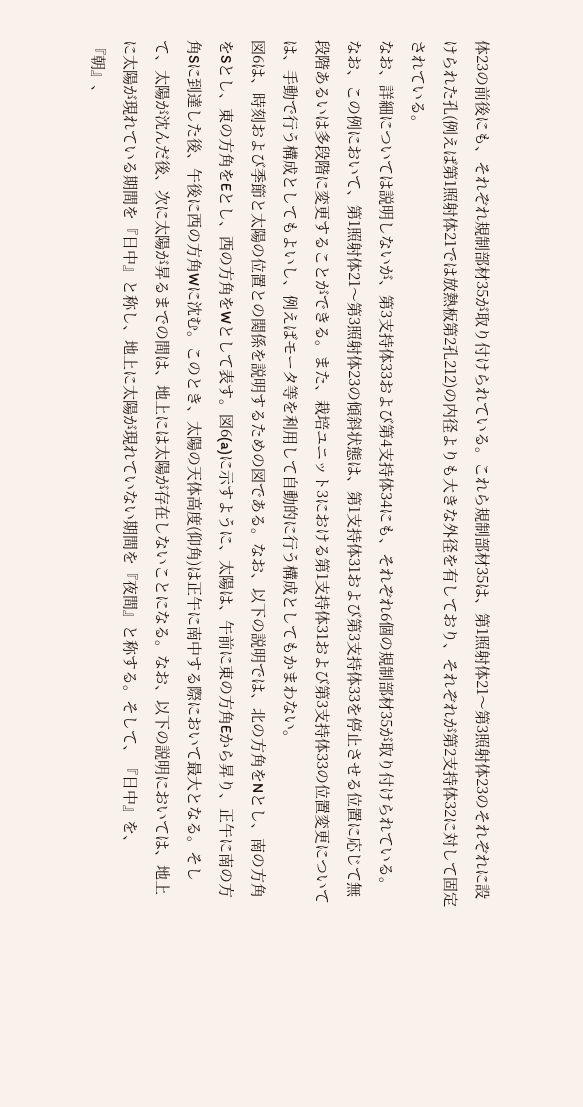体23の前後にも、それぞれ規制部材35が取り付けられている。これら規制部材35は、第1照射体21〜第3照射体23のそれぞれに設けられた孔(例えば第1照射体21では放熱板第2孔212)の内径よりも大きな外径を有しており、それぞれが第2支持体32に対して固定されている。
なお、詳細については説明しないが、第3支持体33および第4支持体34にも、それぞれ6個の規制部材35が取り付けられている。
なお、この例において、第1照射体21〜第3照射体23の傾斜状態は、第1支持体31および第3支持体33を停止させる位置に応じて無段階あるいは多段階に変更することができる。また、栽培ユニット3における第1支持体31および第3支持体33の位置変更については、手動で行う構成としてもよいし、例えばモータ等を利用して自動的に行う構成としてもかまわない。
図6は、時刻および季節と太陽の位置との関係を説明するための図である。なお、以下の説明では、北の方角をNとし、南の方角をSとし、東の方角をEとし、西の方角をWとして表す。図6(a)に示すように、太陽は、午前に東の方角Eから昇り、正午に南の方角Sに到達した後、午後に西の方角Wに沈む。このとき、太陽の天体高度(仰角)は正午に南中する際において最大となる。そして、太陽が沈んだ後、次に太陽が昇るまでの間は、地上には太陽が存在しないことになる。なお、以下の説明においては、地上に太陽が現れている期間を『日中』と称し、地上に太陽が現れていない期間を『夜間』と称する。そして、『日中』を、『朝』、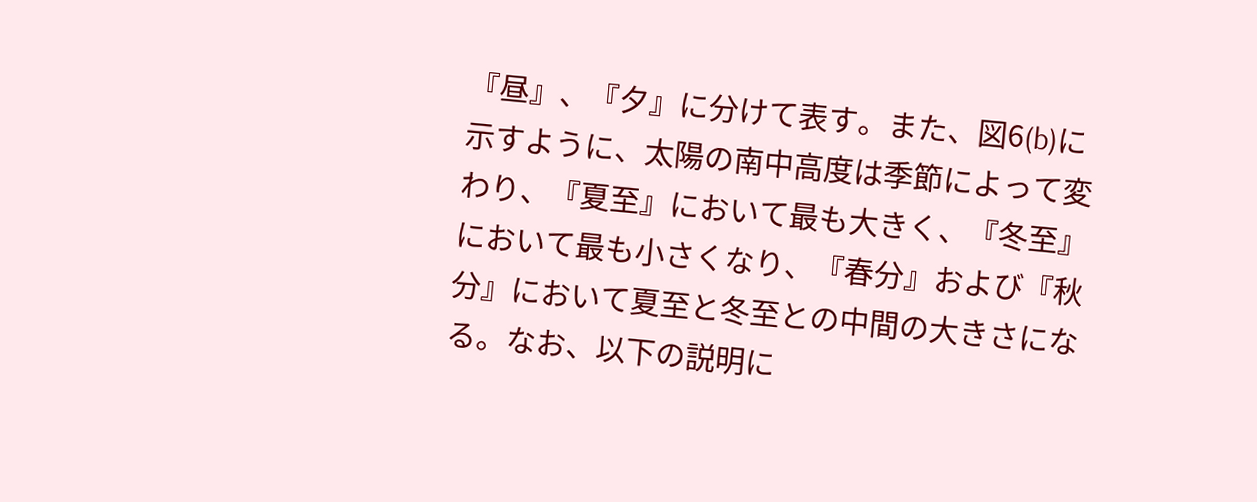『昼』、『夕』に分けて表す。また、図6(b)に示すように、太陽の南中高度は季節によって変わり、『夏至』において最も大きく、『冬至』において最も小さくなり、『春分』および『秋分』において夏至と冬至との中間の大きさになる。なお、以下の説明に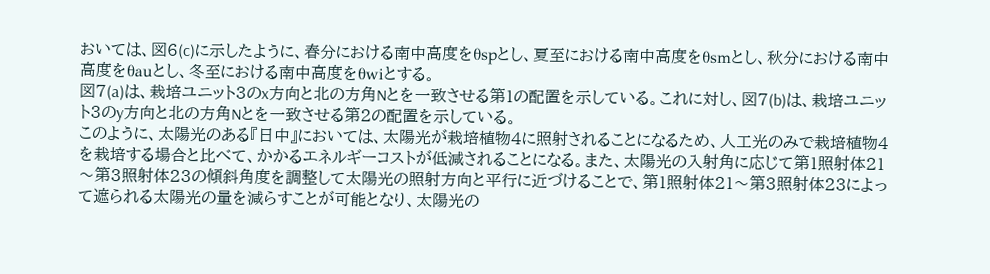おいては、図6(c)に示したように、春分における南中高度をθspとし、夏至における南中高度をθsmとし、秋分における南中高度をθauとし、冬至における南中高度をθwiとする。
図7(a)は、栽培ユニット3のx方向と北の方角Nとを一致させる第1の配置を示している。これに対し、図7(b)は、栽培ユニット3のy方向と北の方角Nとを一致させる第2の配置を示している。
このように、太陽光のある『日中』においては、太陽光が栽培植物4に照射されることになるため、人工光のみで栽培植物4を栽培する場合と比べて、かかるエネルギーコストが低減されることになる。また、太陽光の入射角に応じて第1照射体21〜第3照射体23の傾斜角度を調整して太陽光の照射方向と平行に近づけることで、第1照射体21〜第3照射体23によって遮られる太陽光の量を減らすことが可能となり、太陽光の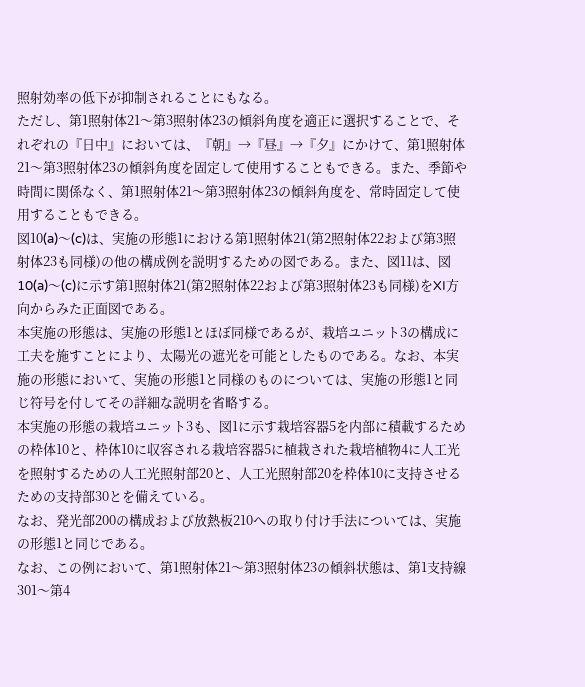照射効率の低下が抑制されることにもなる。
ただし、第1照射体21〜第3照射体23の傾斜角度を適正に選択することで、それぞれの『日中』においては、『朝』→『昼』→『夕』にかけて、第1照射体21〜第3照射体23の傾斜角度を固定して使用することもできる。また、季節や時間に関係なく、第1照射体21〜第3照射体23の傾斜角度を、常時固定して使用することもできる。
図10(a)〜(c)は、実施の形態1における第1照射体21(第2照射体22および第3照射体23も同様)の他の構成例を説明するための図である。また、図11は、図10(a)〜(c)に示す第1照射体21(第2照射体22および第3照射体23も同様)をXI方向からみた正面図である。
本実施の形態は、実施の形態1とほぼ同様であるが、栽培ユニット3の構成に工夫を施すことにより、太陽光の遮光を可能としたものである。なお、本実施の形態において、実施の形態1と同様のものについては、実施の形態1と同じ符号を付してその詳細な説明を省略する。
本実施の形態の栽培ユニット3も、図1に示す栽培容器5を内部に積載するための枠体10と、枠体10に収容される栽培容器5に植栽された栽培植物4に人工光を照射するための人工光照射部20と、人工光照射部20を枠体10に支持させるための支持部30とを備えている。
なお、発光部200の構成および放熱板210への取り付け手法については、実施の形態1と同じである。
なお、この例において、第1照射体21〜第3照射体23の傾斜状態は、第1支持線301〜第4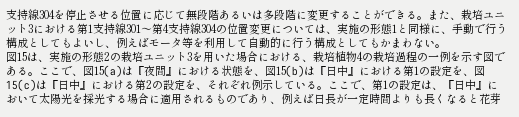支持線304を停止させる位置に応じて無段階あるいは多段階に変更することができる。また、栽培ユニット3における第1支持線301〜第4支持線304の位置変更については、実施の形態1と同様に、手動で行う構成としてもよいし、例えばモータ等を利用して自動的に行う構成としてもかまわない。
図15は、実施の形態2の栽培ユニット3を用いた場合における、栽培植物4の栽培過程の一例を示す図である。ここで、図15(a)は『夜間』における状態を、図15(b)は『日中』における第1の設定を、図15(c)は『日中』における第2の設定を、それぞれ例示している。ここで、第1の設定は、『日中』において太陽光を採光する場合に適用されるものであり、例えば日長が一定時間よりも長くなると花芽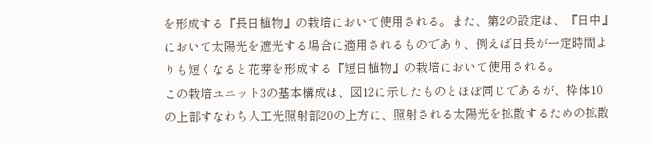を形成する『長日植物』の栽培において使用される。また、第2の設定は、『日中』において太陽光を遮光する場合に適用されるものであり、例えば日長が一定時間よりも短くなると花芽を形成する『短日植物』の栽培において使用される。
この栽培ユニット3の基本構成は、図12に示したものとほぼ同じであるが、枠体10の上部すなわち人工光照射部20の上方に、照射される太陽光を拡散するための拡散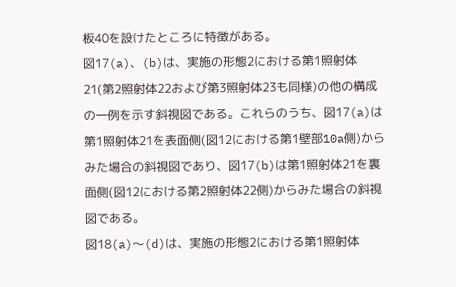板40を設けたところに特徴がある。
図17(a)、(b)は、実施の形態2における第1照射体21(第2照射体22および第3照射体23も同様)の他の構成の一例を示す斜視図である。これらのうち、図17(a)は第1照射体21を表面側(図12における第1壁部10a側)からみた場合の斜視図であり、図17(b)は第1照射体21を裏面側(図12における第2照射体22側)からみた場合の斜視図である。
図18(a)〜(d)は、実施の形態2における第1照射体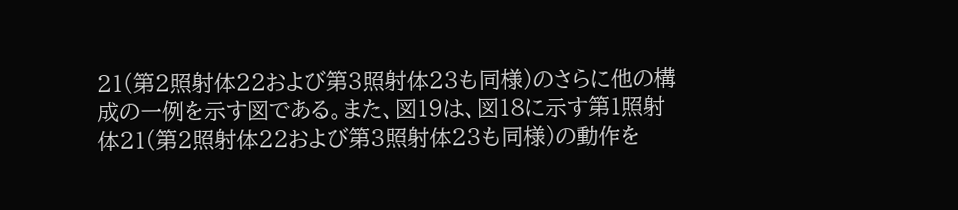21(第2照射体22および第3照射体23も同様)のさらに他の構成の一例を示す図である。また、図19は、図18に示す第1照射体21(第2照射体22および第3照射体23も同様)の動作を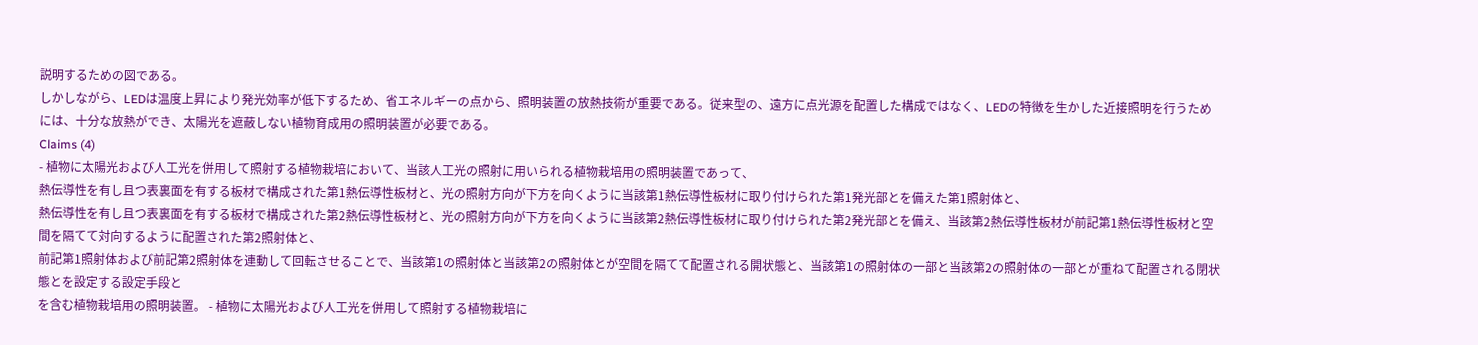説明するための図である。
しかしながら、LEDは温度上昇により発光効率が低下するため、省エネルギーの点から、照明装置の放熱技術が重要である。従来型の、遠方に点光源を配置した構成ではなく、LEDの特徴を生かした近接照明を行うためには、十分な放熱ができ、太陽光を遮蔽しない植物育成用の照明装置が必要である。
Claims (4)
- 植物に太陽光および人工光を併用して照射する植物栽培において、当該人工光の照射に用いられる植物栽培用の照明装置であって、
熱伝導性を有し且つ表裏面を有する板材で構成された第1熱伝導性板材と、光の照射方向が下方を向くように当該第1熱伝導性板材に取り付けられた第1発光部とを備えた第1照射体と、
熱伝導性を有し且つ表裏面を有する板材で構成された第2熱伝導性板材と、光の照射方向が下方を向くように当該第2熱伝導性板材に取り付けられた第2発光部とを備え、当該第2熱伝導性板材が前記第1熱伝導性板材と空間を隔てて対向するように配置された第2照射体と、
前記第1照射体および前記第2照射体を連動して回転させることで、当該第1の照射体と当該第2の照射体とが空間を隔てて配置される開状態と、当該第1の照射体の一部と当該第2の照射体の一部とが重ねて配置される閉状態とを設定する設定手段と
を含む植物栽培用の照明装置。 - 植物に太陽光および人工光を併用して照射する植物栽培に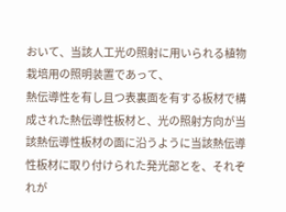おいて、当該人工光の照射に用いられる植物栽培用の照明装置であって、
熱伝導性を有し且つ表裏面を有する板材で構成された熱伝導性板材と、光の照射方向が当該熱伝導性板材の面に沿うように当該熱伝導性板材に取り付けられた発光部とを、それぞれが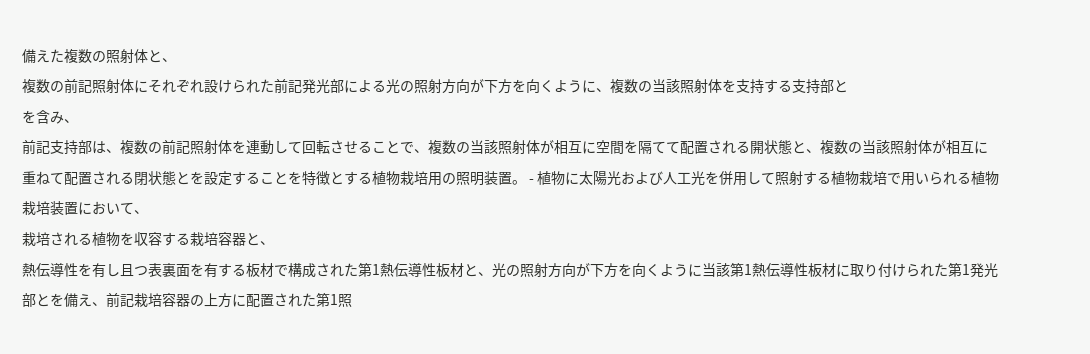備えた複数の照射体と、
複数の前記照射体にそれぞれ設けられた前記発光部による光の照射方向が下方を向くように、複数の当該照射体を支持する支持部と
を含み、
前記支持部は、複数の前記照射体を連動して回転させることで、複数の当該照射体が相互に空間を隔てて配置される開状態と、複数の当該照射体が相互に重ねて配置される閉状態とを設定することを特徴とする植物栽培用の照明装置。 - 植物に太陽光および人工光を併用して照射する植物栽培で用いられる植物栽培装置において、
栽培される植物を収容する栽培容器と、
熱伝導性を有し且つ表裏面を有する板材で構成された第1熱伝導性板材と、光の照射方向が下方を向くように当該第1熱伝導性板材に取り付けられた第1発光部とを備え、前記栽培容器の上方に配置された第1照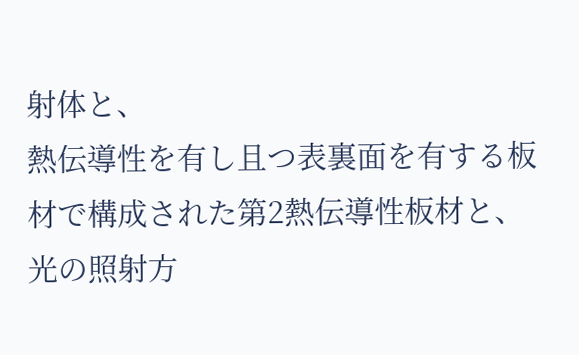射体と、
熱伝導性を有し且つ表裏面を有する板材で構成された第2熱伝導性板材と、光の照射方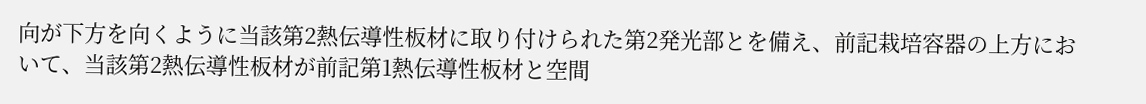向が下方を向くように当該第2熱伝導性板材に取り付けられた第2発光部とを備え、前記栽培容器の上方において、当該第2熱伝導性板材が前記第1熱伝導性板材と空間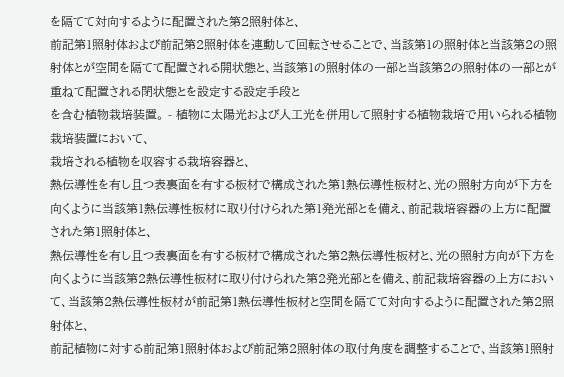を隔てて対向するように配置された第2照射体と、
前記第1照射体および前記第2照射体を連動して回転させることで、当該第1の照射体と当該第2の照射体とが空間を隔てて配置される開状態と、当該第1の照射体の一部と当該第2の照射体の一部とが重ねて配置される閉状態とを設定する設定手段と
を含む植物栽培装置。 - 植物に太陽光および人工光を併用して照射する植物栽培で用いられる植物栽培装置において、
栽培される植物を収容する栽培容器と、
熱伝導性を有し且つ表裏面を有する板材で構成された第1熱伝導性板材と、光の照射方向が下方を向くように当該第1熱伝導性板材に取り付けられた第1発光部とを備え、前記栽培容器の上方に配置された第1照射体と、
熱伝導性を有し且つ表裏面を有する板材で構成された第2熱伝導性板材と、光の照射方向が下方を向くように当該第2熱伝導性板材に取り付けられた第2発光部とを備え、前記栽培容器の上方において、当該第2熱伝導性板材が前記第1熱伝導性板材と空間を隔てて対向するように配置された第2照射体と、
前記植物に対する前記第1照射体および前記第2照射体の取付角度を調整することで、当該第1照射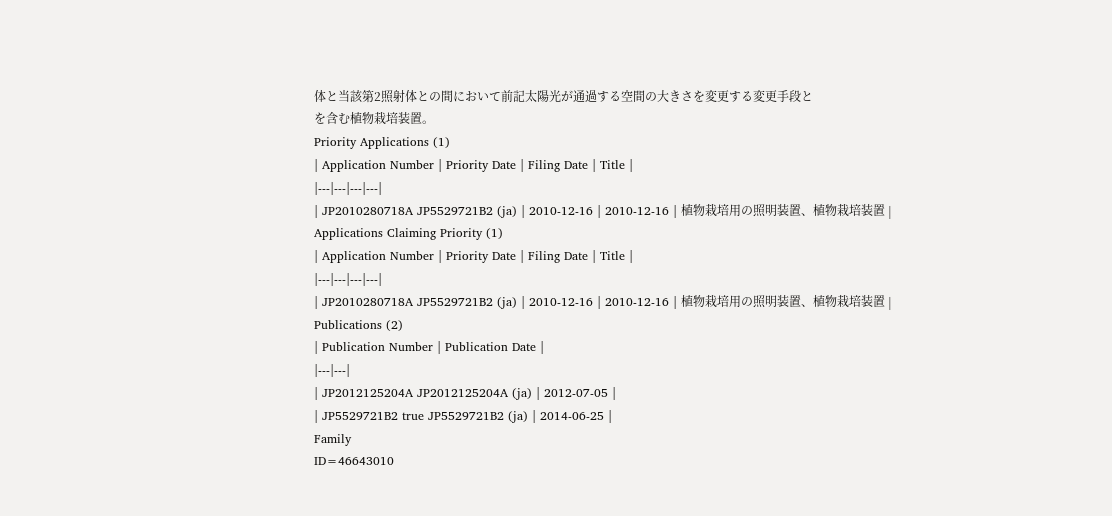体と当該第2照射体との間において前記太陽光が通過する空間の大きさを変更する変更手段と
を含む植物栽培装置。
Priority Applications (1)
| Application Number | Priority Date | Filing Date | Title |
|---|---|---|---|
| JP2010280718A JP5529721B2 (ja) | 2010-12-16 | 2010-12-16 | 植物栽培用の照明装置、植物栽培装置 |
Applications Claiming Priority (1)
| Application Number | Priority Date | Filing Date | Title |
|---|---|---|---|
| JP2010280718A JP5529721B2 (ja) | 2010-12-16 | 2010-12-16 | 植物栽培用の照明装置、植物栽培装置 |
Publications (2)
| Publication Number | Publication Date |
|---|---|
| JP2012125204A JP2012125204A (ja) | 2012-07-05 |
| JP5529721B2 true JP5529721B2 (ja) | 2014-06-25 |
Family
ID=46643010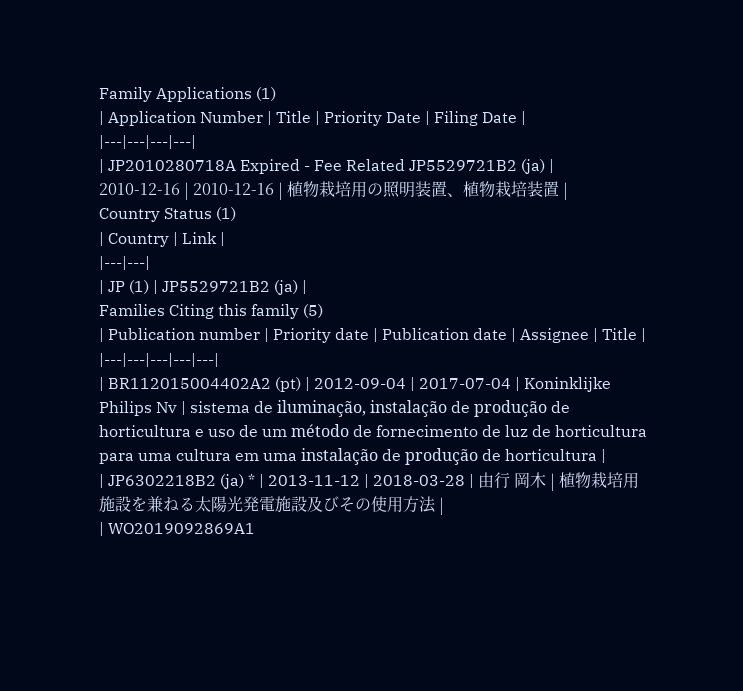Family Applications (1)
| Application Number | Title | Priority Date | Filing Date |
|---|---|---|---|
| JP2010280718A Expired - Fee Related JP5529721B2 (ja) | 2010-12-16 | 2010-12-16 | 植物栽培用の照明装置、植物栽培装置 |
Country Status (1)
| Country | Link |
|---|---|
| JP (1) | JP5529721B2 (ja) |
Families Citing this family (5)
| Publication number | Priority date | Publication date | Assignee | Title |
|---|---|---|---|---|
| BR112015004402A2 (pt) | 2012-09-04 | 2017-07-04 | Koninklijke Philips Nv | sistema de iluminação, instalação de produção de horticultura e uso de um método de fornecimento de luz de horticultura para uma cultura em uma instalação de produção de horticultura |
| JP6302218B2 (ja) * | 2013-11-12 | 2018-03-28 | 由行 岡木 | 植物栽培用施設を兼ねる太陽光発電施設及びその使用方法 |
| WO2019092869A1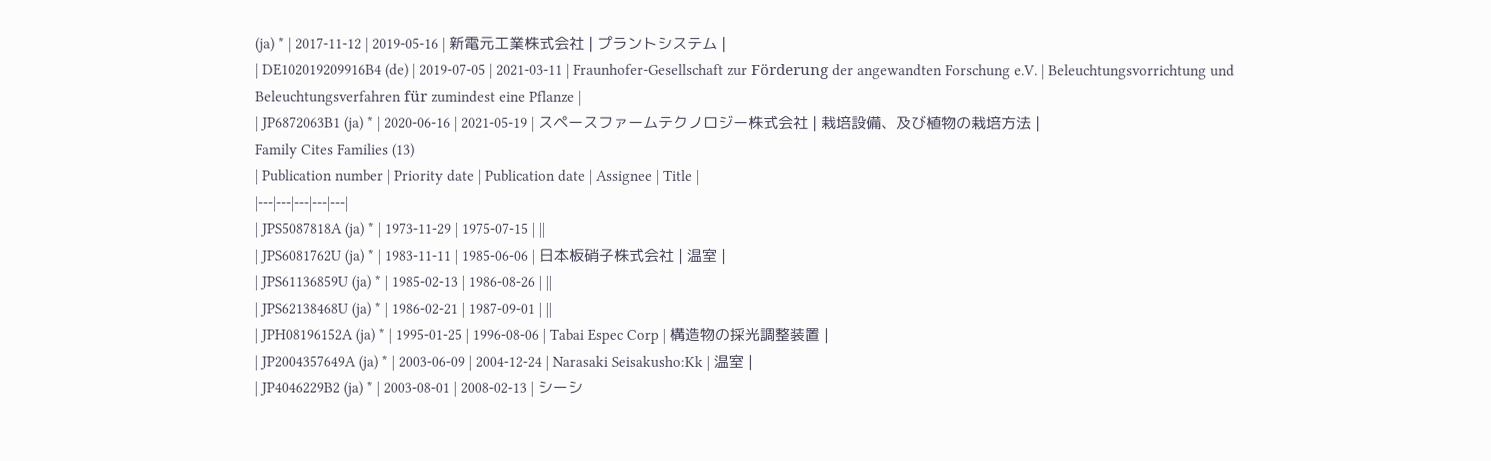(ja) * | 2017-11-12 | 2019-05-16 | 新電元工業株式会社 | プラントシステム |
| DE102019209916B4 (de) | 2019-07-05 | 2021-03-11 | Fraunhofer-Gesellschaft zur Förderung der angewandten Forschung e.V. | Beleuchtungsvorrichtung und Beleuchtungsverfahren für zumindest eine Pflanze |
| JP6872063B1 (ja) * | 2020-06-16 | 2021-05-19 | スペースファームテクノロジー株式会社 | 栽培設備、及び植物の栽培方法 |
Family Cites Families (13)
| Publication number | Priority date | Publication date | Assignee | Title |
|---|---|---|---|---|
| JPS5087818A (ja) * | 1973-11-29 | 1975-07-15 | ||
| JPS6081762U (ja) * | 1983-11-11 | 1985-06-06 | 日本板硝子株式会社 | 温室 |
| JPS61136859U (ja) * | 1985-02-13 | 1986-08-26 | ||
| JPS62138468U (ja) * | 1986-02-21 | 1987-09-01 | ||
| JPH08196152A (ja) * | 1995-01-25 | 1996-08-06 | Tabai Espec Corp | 構造物の採光調整装置 |
| JP2004357649A (ja) * | 2003-06-09 | 2004-12-24 | Narasaki Seisakusho:Kk | 温室 |
| JP4046229B2 (ja) * | 2003-08-01 | 2008-02-13 | シーシ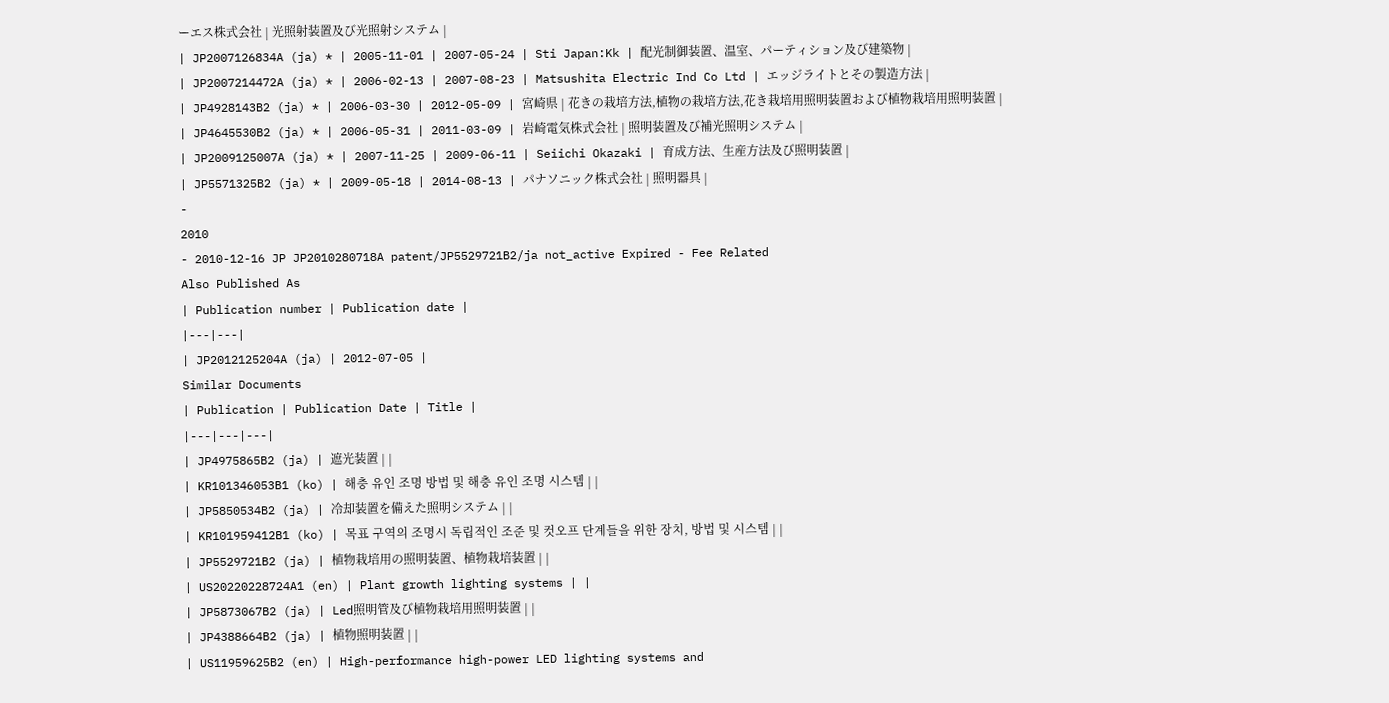ーエス株式会社 | 光照射装置及び光照射システム |
| JP2007126834A (ja) * | 2005-11-01 | 2007-05-24 | Sti Japan:Kk | 配光制御装置、温室、パーティション及び建築物 |
| JP2007214472A (ja) * | 2006-02-13 | 2007-08-23 | Matsushita Electric Ind Co Ltd | エッジライトとその製造方法 |
| JP4928143B2 (ja) * | 2006-03-30 | 2012-05-09 | 宮崎県 | 花きの栽培方法,植物の栽培方法,花き栽培用照明装置および植物栽培用照明装置 |
| JP4645530B2 (ja) * | 2006-05-31 | 2011-03-09 | 岩崎電気株式会社 | 照明装置及び補光照明システム |
| JP2009125007A (ja) * | 2007-11-25 | 2009-06-11 | Seiichi Okazaki | 育成方法、生産方法及び照明装置 |
| JP5571325B2 (ja) * | 2009-05-18 | 2014-08-13 | パナソニック株式会社 | 照明器具 |
-
2010
- 2010-12-16 JP JP2010280718A patent/JP5529721B2/ja not_active Expired - Fee Related
Also Published As
| Publication number | Publication date |
|---|---|
| JP2012125204A (ja) | 2012-07-05 |
Similar Documents
| Publication | Publication Date | Title |
|---|---|---|
| JP4975865B2 (ja) | 遮光装置 | |
| KR101346053B1 (ko) | 해충 유인 조명 방법 및 해충 유인 조명 시스템 | |
| JP5850534B2 (ja) | 冷却装置を備えた照明システム | |
| KR101959412B1 (ko) | 목표 구역의 조명시 독립적인 조준 및 컷오프 단계들을 위한 장치, 방법 및 시스템 | |
| JP5529721B2 (ja) | 植物栽培用の照明装置、植物栽培装置 | |
| US20220228724A1 (en) | Plant growth lighting systems | |
| JP5873067B2 (ja) | Led照明管及び植物栽培用照明装置 | |
| JP4388664B2 (ja) | 植物照明装置 | |
| US11959625B2 (en) | High-performance high-power LED lighting systems and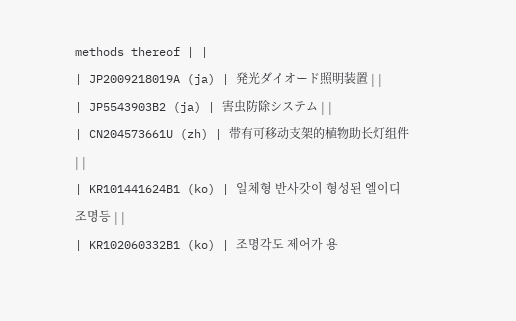methods thereof | |
| JP2009218019A (ja) | 発光ダイオード照明装置 | |
| JP5543903B2 (ja) | 害虫防除システム | |
| CN204573661U (zh) | 带有可移动支架的植物助长灯组件 | |
| KR101441624B1 (ko) | 일체형 반사갓이 형성된 엘이디 조명등 | |
| KR102060332B1 (ko) | 조명각도 제어가 용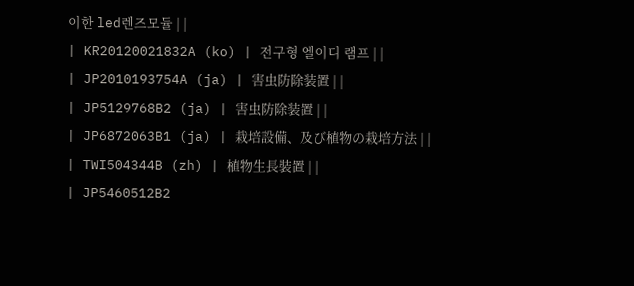이한 led렌즈모듈 | |
| KR20120021832A (ko) | 전구형 엘이디 램프 | |
| JP2010193754A (ja) | 害虫防除装置 | |
| JP5129768B2 (ja) | 害虫防除装置 | |
| JP6872063B1 (ja) | 栽培設備、及び植物の栽培方法 | |
| TWI504344B (zh) | 植物生長裝置 | |
| JP5460512B2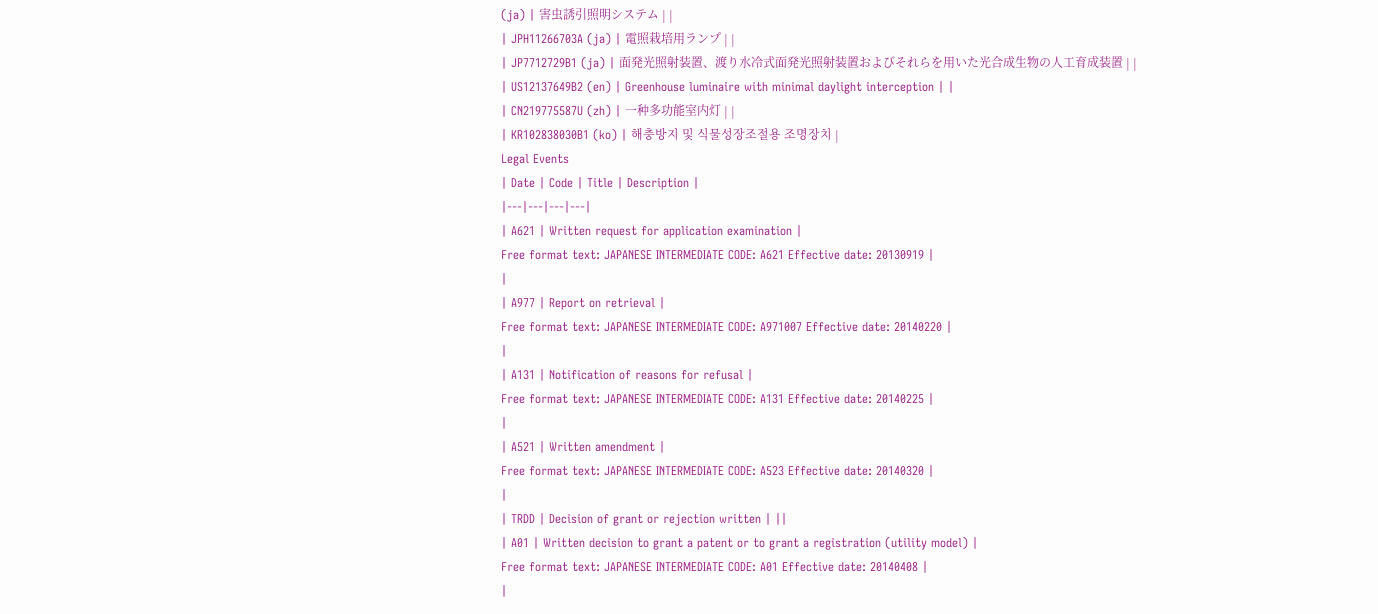(ja) | 害虫誘引照明システム | |
| JPH11266703A (ja) | 電照栽培用ランプ | |
| JP7712729B1 (ja) | 面発光照射装置、渡り水冷式面発光照射装置およびそれらを用いた光合成生物の人工育成装置 | |
| US12137649B2 (en) | Greenhouse luminaire with minimal daylight interception | |
| CN219775587U (zh) | 一种多功能室内灯 | |
| KR102838030B1 (ko) | 해충방지 및 식물성장조절용 조명장치 |
Legal Events
| Date | Code | Title | Description |
|---|---|---|---|
| A621 | Written request for application examination |
Free format text: JAPANESE INTERMEDIATE CODE: A621 Effective date: 20130919 |
|
| A977 | Report on retrieval |
Free format text: JAPANESE INTERMEDIATE CODE: A971007 Effective date: 20140220 |
|
| A131 | Notification of reasons for refusal |
Free format text: JAPANESE INTERMEDIATE CODE: A131 Effective date: 20140225 |
|
| A521 | Written amendment |
Free format text: JAPANESE INTERMEDIATE CODE: A523 Effective date: 20140320 |
|
| TRDD | Decision of grant or rejection written | ||
| A01 | Written decision to grant a patent or to grant a registration (utility model) |
Free format text: JAPANESE INTERMEDIATE CODE: A01 Effective date: 20140408 |
|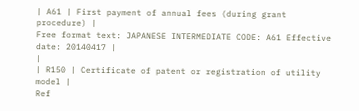| A61 | First payment of annual fees (during grant procedure) |
Free format text: JAPANESE INTERMEDIATE CODE: A61 Effective date: 20140417 |
|
| R150 | Certificate of patent or registration of utility model |
Ref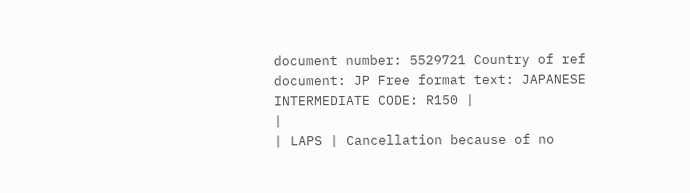document number: 5529721 Country of ref document: JP Free format text: JAPANESE INTERMEDIATE CODE: R150 |
|
| LAPS | Cancellation because of no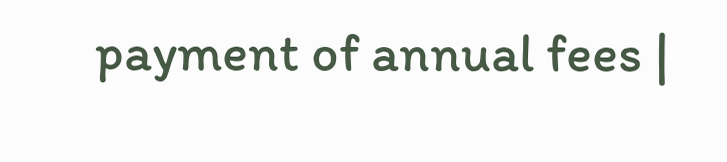payment of annual fees |